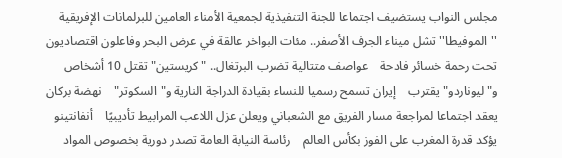مجلس النواب يستضيف اجتماعا للجنة التنفيذية لجمعية الأمناء العامين للبرلمانات الإفريقية    ''الموفيطا'' تشل ميناء الجرف الأصفر.. مئات البواخر عالقة في عرض البحر وفاعلون اقتصاديون تحت رحمة خسائر فادحة    عواصف متتالية تضرب البرتغال.. "كريستين" تقتل 10 أشخاص و"ليوناردو" يقترب    إيران تسمح رسميا للنساء بقيادة الدراجة النارية و"السكوتر"    نهضة بركان يعقد اجتماعا لمراجعة مسار الفريق مع الشعباني ويعلن عزل اللاعب المرابيط تأديبيًا    أنفانتينو يؤكد قدرة المغرب على الفوز بكأس العالم    رئاسة النيابة العامة تصدر دورية بخصوص المواد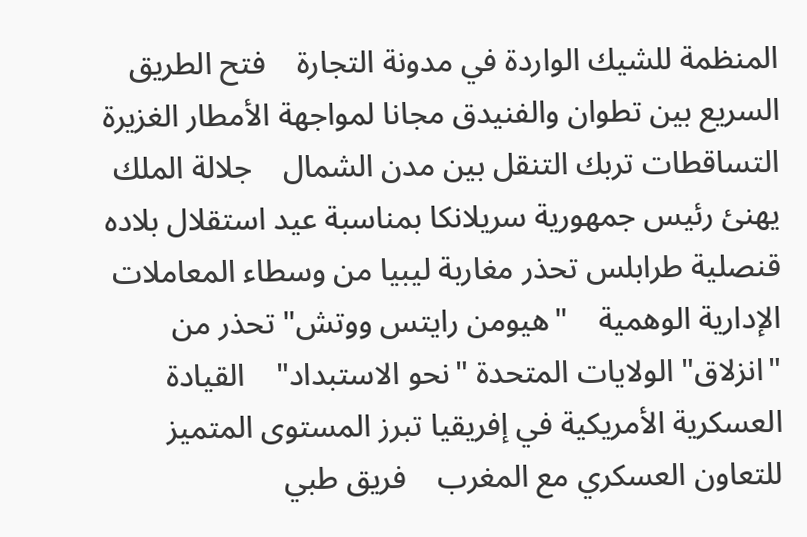المنظمة للشيك الواردة في مدونة التجارة    فتح الطريق السريع بين تطوان والفنيدق مجانا لمواجهة الأمطار الغزيرة    التساقطات تربك التنقل بين مدن الشمال    جلالة الملك يهنئ رئيس جمهورية سريلانكا بمناسبة عيد استقلال بلاده    قنصلية طرابلس تحذر مغاربة ليبيا من وسطاء المعاملات الإدارية الوهمية    "هيومن رايتس ووتش" تحذر من "انزلاق" الولايات المتحدة "نحو الاستبداد"    القيادة العسكرية الأمريكية في إفريقيا تبرز المستوى المتميز للتعاون العسكري مع المغرب    فريق طبي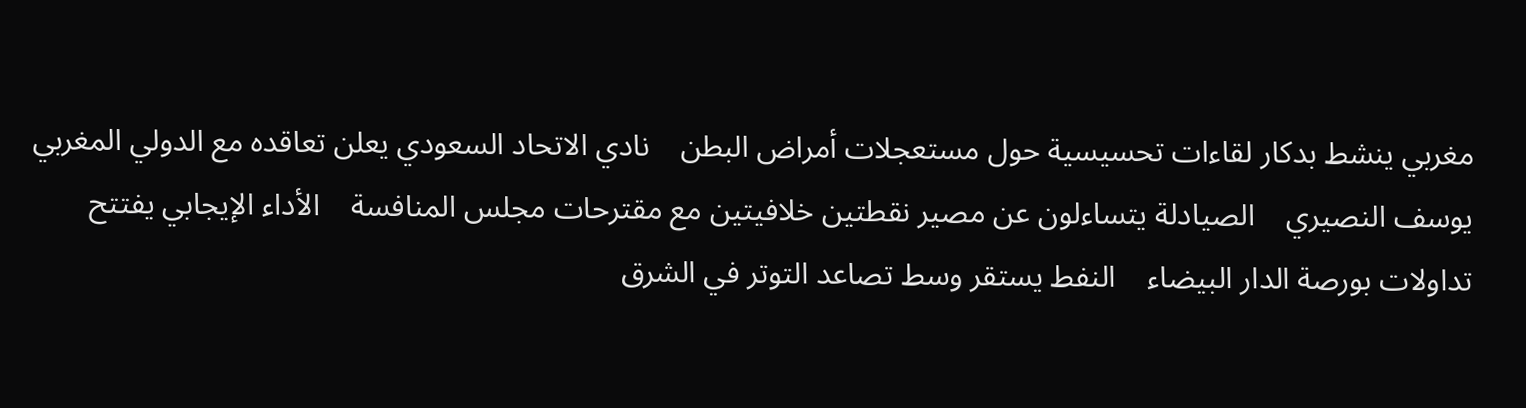مغربي ينشط بدكار لقاءات تحسيسية حول مستعجلات أمراض البطن    نادي الاتحاد السعودي يعلن تعاقده مع الدولي المغربي يوسف النصيري    الصيادلة يتساءلون عن مصير نقطتين خلافيتين مع مقترحات مجلس المنافسة    الأداء الإيجابي يفتتح تداولات بورصة الدار البيضاء    النفط يستقر وسط تصاعد التوتر في الشرق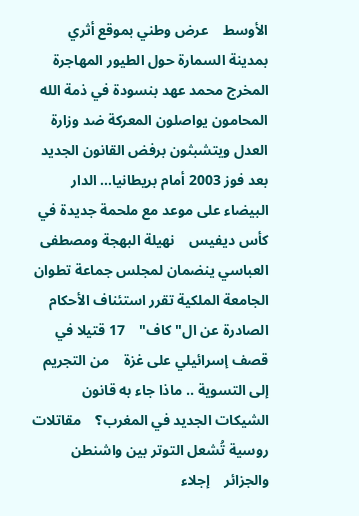الأوسط    عرض وطني بموقع أثري بمدينة السمارة حول الطيور المهاجرة        المخرج محمد عهد بنسودة في ذمة الله    المحامون يواصلون المعركة ضد وزارة العدل ويتشبثون برفض القانون الجديد    بعد فوز 2003 أمام بريطانيا... الدار البيضاء على موعد مع ملحمة جديدة في كأس ديفيس    نهيلة البهجة ومصطفى العباسي ينضمان لمجلس جماعة تطوان    الجامعة الملكية تقرر استئناف الأحكام الصادرة عن ال"كاف"    17 قتيلا في قصف إسرائيلي على غزة    من التجريم إلى التسوية .. ماذا جاء به قانون الشيكات الجديد في المغرب؟    مقاتلات روسية تُشعل التوتر بين واشنطن والجزائر    إجلاء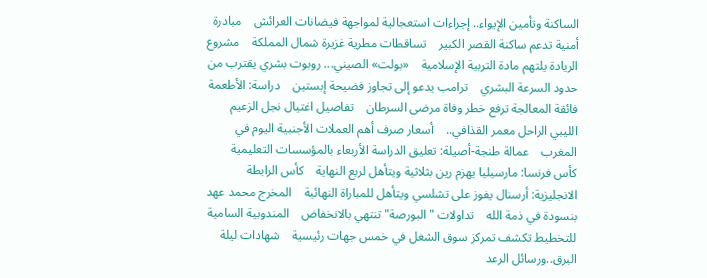الساكنة وتأمين الإيواء.. إجراءات استعجالية لمواجهة فيضانات العرائش    مبادرة أمنية تدعم ساكنة القصر الكبير    تساقطات مطرية غزيرة شمال المملكة    مشروع الريادة يلتهم مادة التربية الإسلامية    «بولت» الصيني... روبوت بشري يقترب من حدود السرعة البشري    ترامب يدعو إلى تجاوز فضيحة إبستين    دراسة: الأطعمة فائقة المعالجة ترفع خطر وفاة مرضى السرطان    تفاصيل اغتيال نجل الزعيم الليبي الراحل معمر القذافي..    أسعار صرف أهم العملات الأجنبية اليوم في المغرب    عمالة طنجة-أصيلة: تعليق الدراسة الأربعاء بالمؤسسات التعليمية        كأس فرنسا: مارسيليا يهزم رين بثلاثية ويتأهل لربع النهاية    كأس الرابطة الانجليزية: أرسنال يفوز على تشلسي ويتأهل للمباراة النهائية    المخرج محمد عهد بنسودة في ذمة الله    تداولات "البورصة" تنتهي بالانخفاض    المندوبية السامية للتخطيط تكشف تمركز سوق الشغل في خمس جهات رئيسية    شهادات ليلة البرق..ورسائل الرعد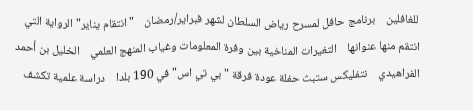للغافلين    برنامج حافل لمسرح رياض السلطان لشهر فبراير/رمضان    "انتقام يناير" الرواية التي انتقم منها عنوانها    التغيرات المناخية بين وفرة المعلومات وغياب المنهج العلمي    الخليل بن أحمد الفراهيدي    نتفليكس ستبث حفلة عودة فرقة "بي تي اس" في 190 بلدا    دراسة علمية تكشف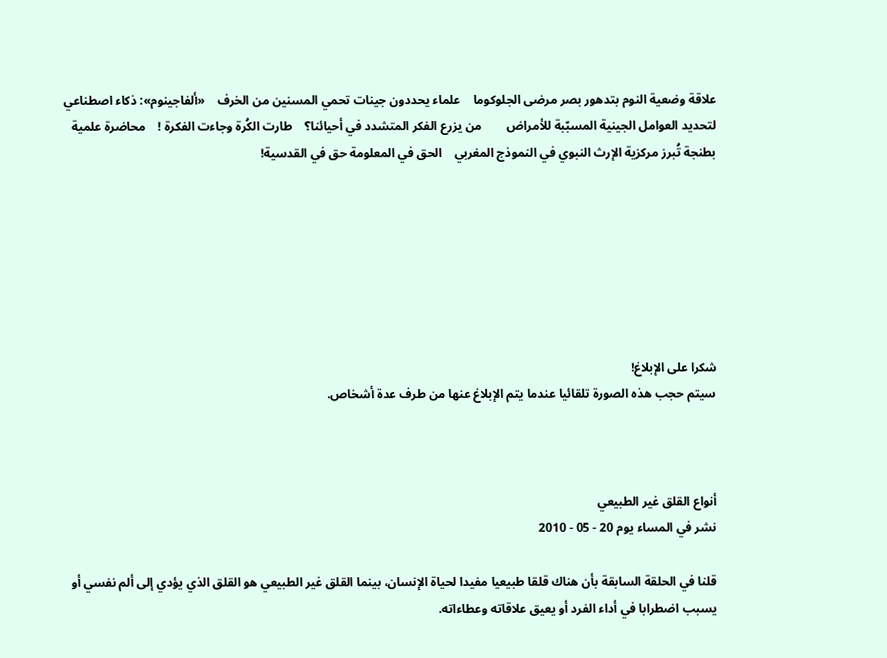علاقة وضعية النوم بتدهور بصر مرضى الجلوكوما    علماء يحددون جينات تحمي المسنين من الخرف    «ألفاجينوم»: ذكاء اصطناعي لتحديد العوامل الجينية المسبّبة للأمراض        من يزرع الفكر المتشدد في أحيائنا؟    طارت الكُرة وجاءت الفكرة !    محاضرة علمية بطنجة تُبرز مركزية الإرث النبوي في النموذج المغربي    الحق في المعلومة حق في القدسية!







شكرا على الإبلاغ!
سيتم حجب هذه الصورة تلقائيا عندما يتم الإبلاغ عنها من طرف عدة أشخاص.



أنواع القلق غير الطبيعي
نشر في المساء يوم 20 - 05 - 2010

قلنا في الحلقة السابقة بأن هناك قلقا طبيعيا مفيدا لحياة الإنسان، بينما القلق غير الطبيعي هو القلق الذي يؤدي إلى ألم نفسي أو يسبب اضطرابا في أداء الفرد أو يعيق علاقاته وعطاءاته.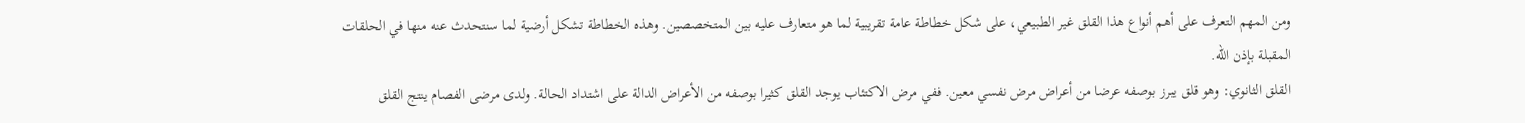ومن المهم التعرف على أهم أنواع هذا القلق غير الطبيعي، على شكل خطاطة عامة تقريبية لما هو متعارف عليه بين المتخصصين. وهذه الخطاطة تشكل أرضية لما سنتحدث عنه منها في الحلقات المقبلة بإذن الله.
القلق الثانوي: وهو قلق يبرز بوصفه عرضا من أعراض مرض نفسي معين. ففي مرض الاكتئاب يوجد القلق كثيرا بوصفه من الأعراض الدالة على اشتداد الحالة. ولدى مرضى الفصام ينتج القلق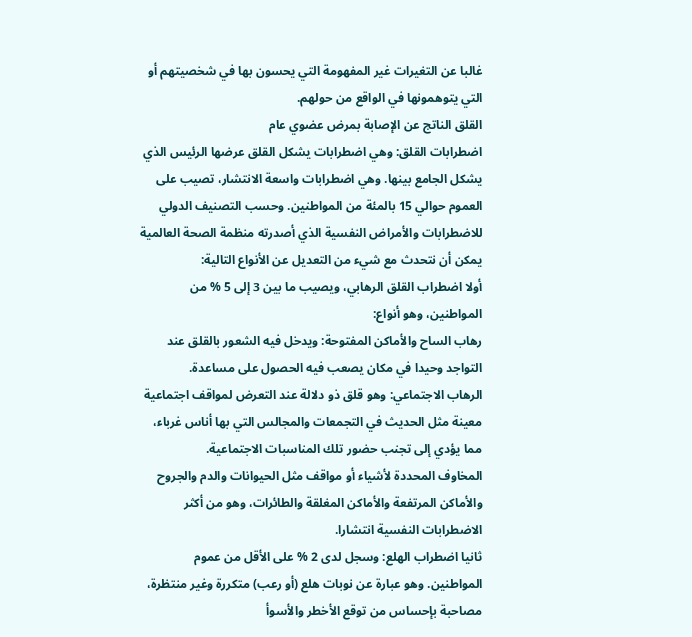غالبا عن التغيرات غير المفهومة التي يحسون بها في شخصيتهم أو التي يتوهمونها في الواقع من حولهم.
القلق الناتج عن الإصابة بمرض عضوي عام
اضطرابات القلق: وهي اضطرابات يشكل القلق عرضها الرئيس الذي يشكل الجامع بينها. وهي اضطرابات واسعة الانتشار، تصيب على العموم حوالي 15 بالمئة من المواطنين. وحسب التصنيف الدولي للاضطرابات والأمراض النفسية الذي أصدرته منظمة الصحة العالمية يمكن أن نتحدث مع شيء من التعديل عن الأنواع التالية:
أولا اضطراب القلق الرهابي، ويصيب ما بين 3 إلى 5 % من المواطنين، وهو أنواع:
رهاب الساح والأماكن المفتوحة: ويدخل فيه الشعور بالقلق عند التواجد وحيدا في مكان يصعب فيه الحصول على مساعدة.
الرهاب الاجتماعي: وهو قلق ذو دلالة عند التعرض لمواقف اجتماعية معينة مثل الحديث في التجمعات والمجالس التي بها أناس غرباء، مما يؤدي إلى تجنب حضور تلك المناسبات الاجتماعية.
المخاوف المحددة لأشياء أو مواقف مثل الحيوانات والدم والجروح والأماكن المرتفعة والأماكن المغلقة والطائرات، وهو من أكثر الاضطرابات النفسية انتشارا.
ثانيا اضطراب الهلع: وسجل لدى 2 % على الأقل من عموم المواطنين. وهو عبارة عن نوبات هلع (أو رعب) متكررة وغير منتظرة، مصاحبة بإحساس من توقع الأخطر والأسوأ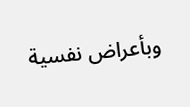وبأعراض نفسية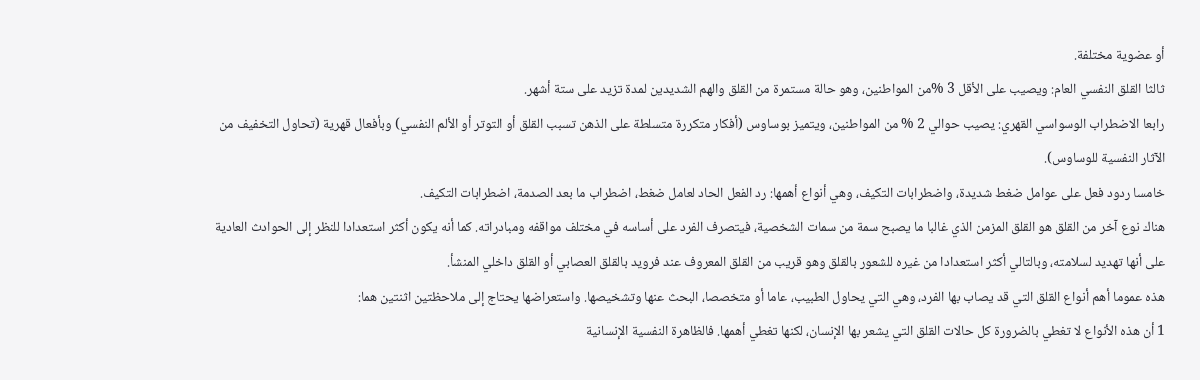أو عضوية مختلفة.
ثالثا القلق النفسي العام: ويصيب على الأقل 3 %من المواطنين، وهو حالة مستمرة من القلق والهم الشديدين لمدة تزيد على ستة أشهر.
رابعا الاضطراب الوسواسي القهري: يصيب حوالي 2 % من المواطنين، ويتميز بوساوس (أفكار متكررة متسلطة على الذهن تسبب القلق أو التوتر أو الألم النفسي) وبأفعال قهرية (تحاول التخفيف من الآثار النفسية للوساوس).
خامسا ردود فعل على عوامل ضغط شديدة، واضطرابات التكيف، وهي أنواع أهمها: رد الفعل الحاد لعامل ضغط، اضطراب ما بعد الصدمة، اضطرابات التكيف.
هناك نوع آخر من القلق هو القلق المزمن الذي غالبا ما يصبح سمة من سمات الشخصية، فيتصرف الفرد على أساسه في مختلف مواقفه ومبادراته. كما أنه يكون أكثر استعدادا للنظر إلى الحوادث العادية على أنها تهديد لسلامته، وبالتالي أكثر استعدادا من غيره للشعور بالقلق وهو قريب من القلق المعروف عند فرويد بالقلق العصابي أو القلق داخلي المنشأ.
هذه عموما أهم أنواع القلق التي قد يصاب بها الفرد، وهي التي يحاول الطبيب، عاما أو متخصصا، البحث عنها وتشخيصها. واستعراضها يحتاج إلى ملاحظتين اثنتين هما:
1 أن هذه الأنواع لا تغطي بالضرورة كل حالات القلق التي يشعر بها الإنسان، لكنها تغطي أهمها. فالظاهرة النفسية الإنسانية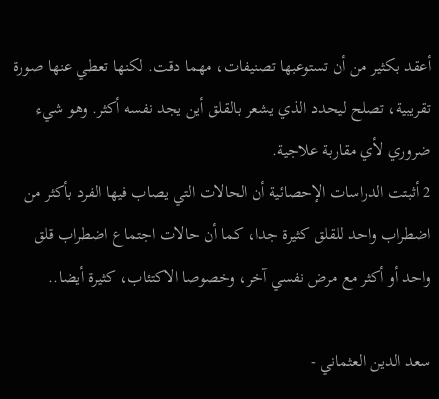أعقد بكثير من أن تستوعبها تصنيفات، مهما دقت. لكنها تعطي عنها صورة تقريبية، تصلح ليحدد الذي يشعر بالقلق أين يجد نفسه أكثر. وهو شيء ضروري لأي مقاربة علاجية.
2 أثبتت الدراسات الإحصائية أن الحالات التي يصاب فيها الفرد بأكثر من اضطراب واحد للقلق كثيرة جدا، كما أن حالات اجتماع اضطراب قلق واحد أو أكثر مع مرض نفسي آخر، وخصوصا الاكتئاب، كثيرة أيضا..

سعد الدين العثماني -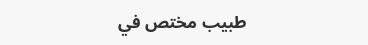طبيب مختص في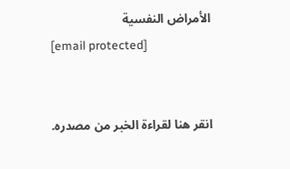الأمراض النفسية
[email protected]


انقر هنا لقراءة الخبر من مصدره.